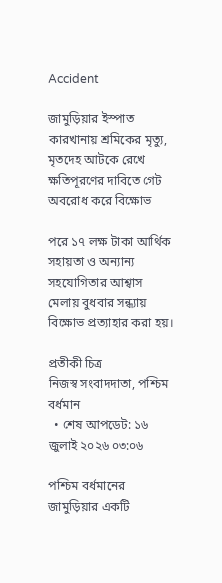Accident

জামুড়িয়ার ইস্পাত কারখানায় শ্রমিকের মৃত্যু, মৃতদেহ আটকে রেখে ক্ষতিপূরণের দাবিতে গেট অবরোধ করে বিক্ষোভ

পরে ১৭ লক্ষ টাকা আর্থিক সহায়তা ও অন্যান্য সহযোগিতার আশ্বাস মেলায় বুধবার সন্ধ্যায় বিক্ষোভ প্রত্যাহার করা হয়।

প্রতীকী চিত্র
নিজস্ব সংবাদদাতা, পশ্চিম বর্ধমান
  • শেষ আপডেট: ১৬ জুলাই ২০২৬ ০৩:০৬

পশ্চিম বর্ধমানের জামুড়িয়ার একটি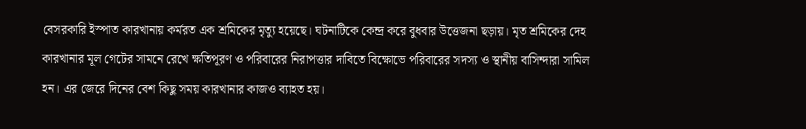বেসরকারি ইস্পাত কারখানায় কর্মরত এক শ্রমিকের মৃত্যু হয়েছে। ঘটনাটিকে কেন্দ্র করে বুধবার উত্তেজনা ছড়ায়। মৃত শ্রমিকের দেহ কারখানার মূল গেটের সামনে রেখে ক্ষতিপূরণ ও পরিবারের নিরাপত্তার দাবিতে বিক্ষোভে পরিবারের সদস্য ও স্থানীয় বাসিন্দারা সামিল হন। এর জেরে দিনের বেশ কিছু সময় কারখানার কাজও ব্যাহত হয়।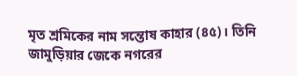মৃত শ্রমিকের নাম সন্তোষ কাহার (৪৫)। তিনি জামুড়িয়ার জেকে নগরের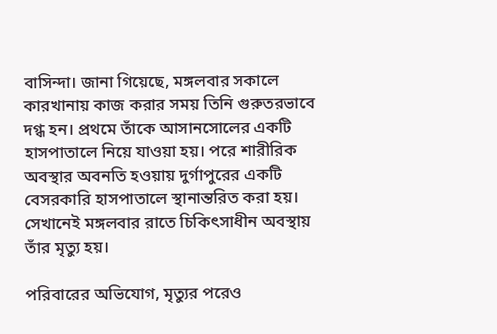বাসিন্দা। জানা গিয়েছে, মঙ্গলবার সকালে কারখানায় কাজ করার সময় তিনি গুরুতরভাবে দগ্ধ হন। প্রথমে তাঁকে আসানসোলের একটি হাসপাতালে নিয়ে যাওয়া হয়। পরে শারীরিক অবস্থার অবনতি হওয়ায় দুর্গাপুরের একটি বেসরকারি হাসপাতালে স্থানান্তরিত করা হয়। সেখানেই মঙ্গলবার রাতে চিকিৎসাধীন অবস্থায় তাঁর মৃত্যু হয়।

পরিবারের অভিযোগ, মৃত্যুর পরেও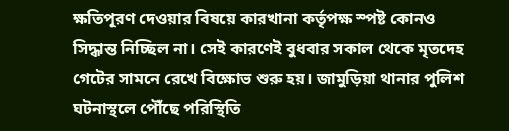ক্ষতিপূরণ দেওয়ার বিষয়ে কারখানা কর্তৃপক্ষ স্পষ্ট কোনও সিদ্ধান্ত নিচ্ছিল না। সেই কারণেই বুধবার সকাল থেকে মৃতদেহ গেটের সামনে রেখে বিক্ষোভ শুরু হয়। জামুড়িয়া থানার পুলিশ ঘটনাস্থলে পৌঁছে পরিস্থিতি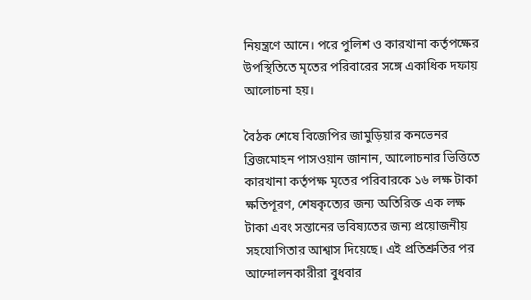নিয়ন্ত্রণে আনে। পরে পুলিশ ও কারখানা কর্তৃপক্ষের উপস্থিতিতে মৃতের পরিবারের সঙ্গে একাধিক দফায় আলোচনা হয়।

বৈঠক শেষে বিজেপির জামুড়িয়ার কনভেনর ব্রিজমোহন পাসওয়ান জানান, আলোচনার ভিত্তিতে কারখানা কর্তৃপক্ষ মৃতের পরিবারকে ১৬ লক্ষ টাকা ক্ষতিপূরণ, শেষকৃত্যের জন্য অতিরিক্ত এক লক্ষ টাকা এবং সন্তানের ভবিষ্যতের জন্য প্রয়োজনীয় সহযোগিতার আশ্বাস দিয়েছে। এই প্রতিশ্রুতির পর আন্দোলনকারীরা বুধবার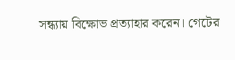সন্ধ্যায় বিক্ষোভ প্রত্যাহার করেন। গেটের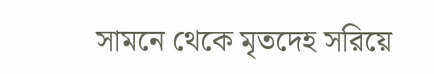সামনে থেকে মৃতদেহ সরিয়ে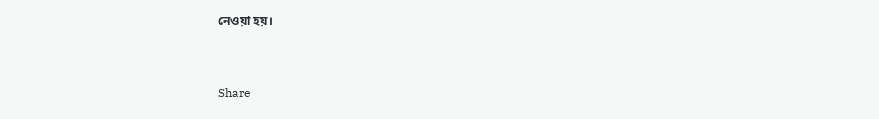নেওয়া হয়।


Share